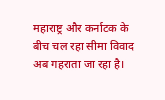महाराष्ट्र और कर्नाटक के बीच चल रहा सीमा विवाद अब गहराता जा रहा है।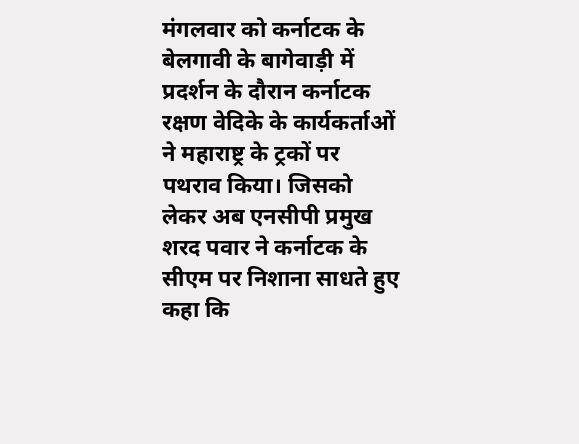मंगलवार को कर्नाटक के बेलगावी के बागेवाड़ी में प्रदर्शन के दौरान कर्नाटक रक्षण वेदिके के कार्यकर्ताओं ने महाराष्ट्र के ट्रकों पर पथराव किया। जिसको लेकर अब एनसीपी प्रमुख शरद पवार ने कर्नाटक के सीएम पर निशाना साधते हुए कहा कि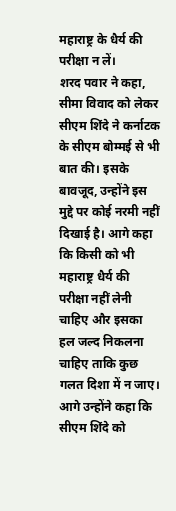महाराष्ट्र के धैर्य की परीक्षा न लें।
शरद पवार ने कहा, सीमा विवाद को लेकर सीएम शिंदे ने कर्नाटक के सीएम बोम्मई से भी बात की। इसके बावजूद, उन्होंने इस मुद्दे पर कोई नरमी नहीं दिखाई है। आगे कहा कि किसी को भी महाराष्ट्र धैर्य की परीक्षा नहीं लेनी चाहिए और इसका हल जल्द निकलना चाहिए ताकि कुछ गलत दिशा में न जाए।
आगे उन्होंने कहा कि सीएम शिंदे को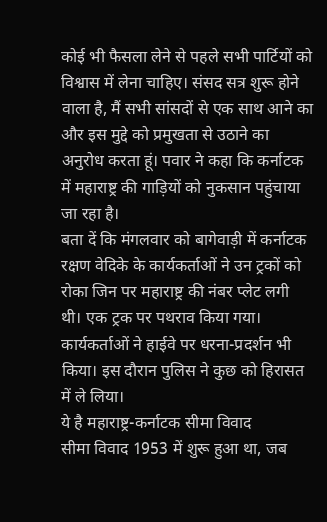कोई भी फैसला लेने से पहले सभी पार्टियों को विश्वास में लेना चाहिए। संसद सत्र शुरू होने वाला है, मैं सभी सांसदों से एक साथ आने का और इस मुद्दे को प्रमुखता से उठाने का अनुरोध करता हूं। पवार ने कहा कि कर्नाटक में महाराष्ट्र की गाड़ियों को नुकसान पहुंचाया जा रहा है।
बता दें कि मंगलवार को बागेवाड़ी में कर्नाटक रक्षण वेदिके के कार्यकर्ताओं ने उन ट्रकों को रोका जिन पर महाराष्ट्र की नंबर प्लेट लगी थी। एक ट्रक पर पथराव किया गया। कार्यकर्ताओं ने हाईवे पर धरना-प्रदर्शन भी किया। इस दौरान पुलिस ने कुछ को हिरासत में ले लिया।
ये है महाराष्ट्र-कर्नाटक सीमा विवाद
सीमा विवाद 1953 में शुरू हुआ था, जब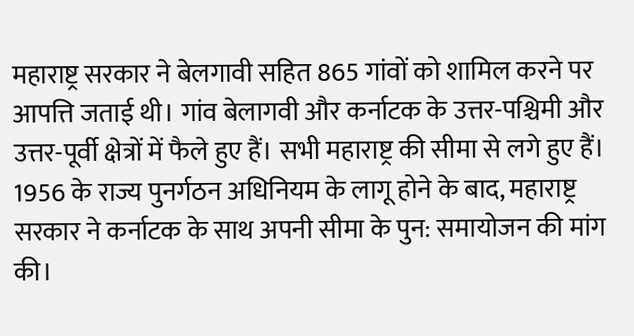महाराष्ट्र सरकार ने बेलगावी सहित 865 गांवों को शामिल करने पर आपत्ति जताई थी। गांव बेलागवी और कर्नाटक के उत्तर-पश्चिमी और उत्तर-पूर्वी क्षेत्रों में फैले हुए हैं। सभी महाराष्ट्र की सीमा से लगे हुए हैं। 1956 के राज्य पुनर्गठन अधिनियम के लागू होने के बाद, महाराष्ट्र सरकार ने कर्नाटक के साथ अपनी सीमा के पुन: समायोजन की मांग की।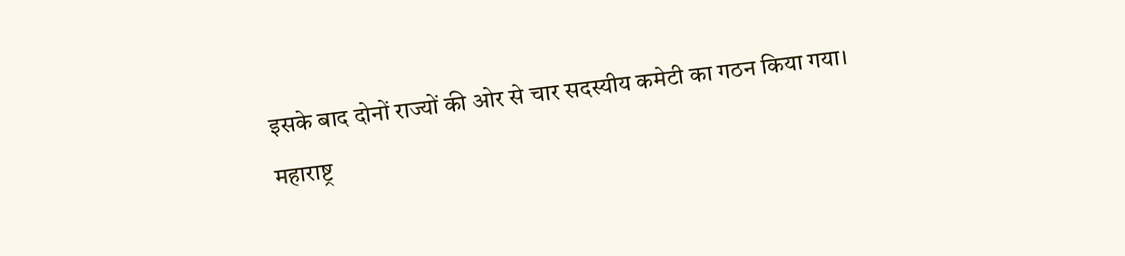इसके बाद दोनों राज्यों की ओर से चार सदस्यीय कमेटी का गठन किया गया। महाराष्ट्र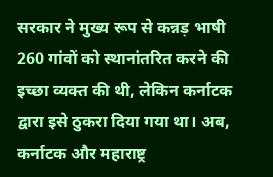सरकार ने मुख्य रूप से कन्नड़ भाषी 260 गांवों को स्थानांतरित करने की इच्छा व्यक्त की थी, लेकिन कर्नाटक द्वारा इसे ठुकरा दिया गया था। अब, कर्नाटक और महाराष्ट्र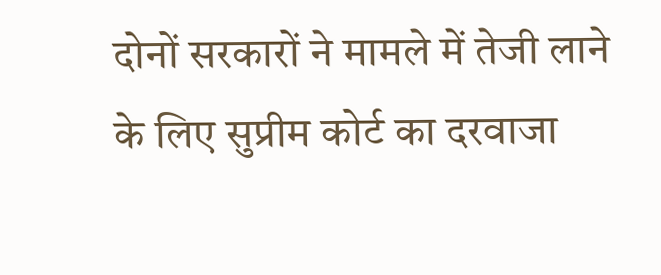दोनों सरकारों ने मामले में तेजी लाने के लिए सुप्रीम कोर्ट का दरवाजा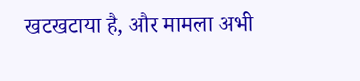खटखटाया है, और मामला अभी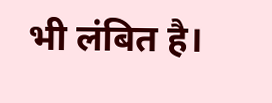भी लंबित है।